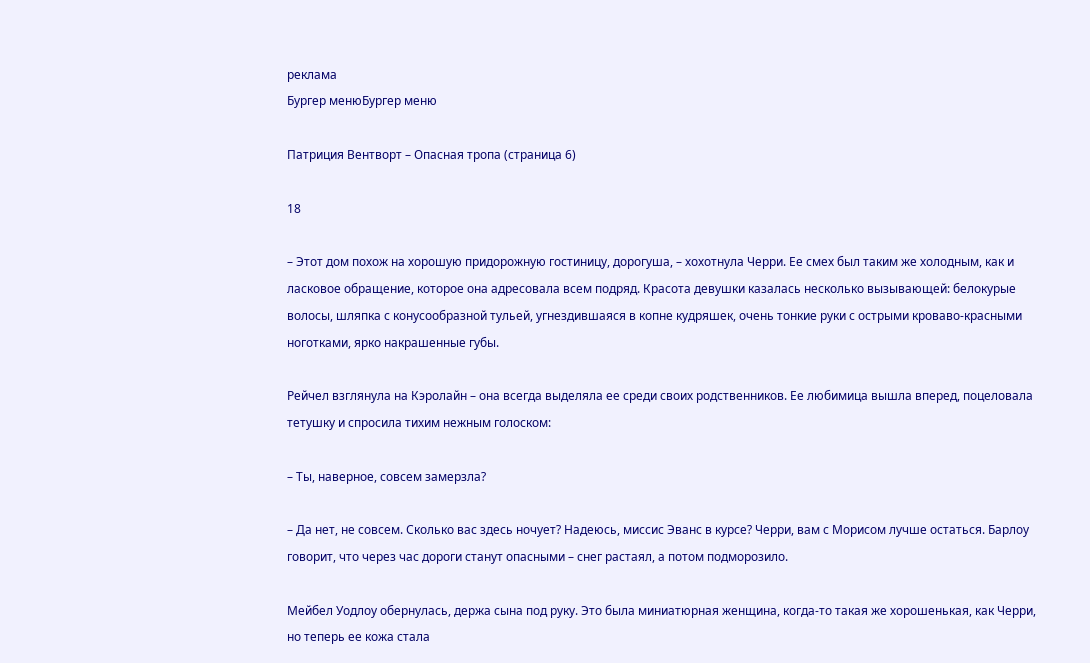реклама
Бургер менюБургер меню

Патриция Вентворт – Опасная тропа (страница 6)

18

– Этот дом похож на хорошую придорожную гостиницу, дорогуша, – хохотнула Черри. Ее смех был таким же холодным, как и ласковое обращение, которое она адресовала всем подряд. Красота девушки казалась несколько вызывающей: белокурые волосы, шляпка с конусообразной тульей, угнездившаяся в копне кудряшек, очень тонкие руки с острыми кроваво-красными ноготками, ярко накрашенные губы.

Рейчел взглянула на Кэролайн – она всегда выделяла ее среди своих родственников. Ее любимица вышла вперед, поцеловала тетушку и спросила тихим нежным голоском:

– Ты, наверное, совсем замерзла?

– Да нет, не совсем. Сколько вас здесь ночует? Надеюсь, миссис Эванс в курсе? Черри, вам с Морисом лучше остаться. Барлоу говорит, что через час дороги станут опасными – снег растаял, а потом подморозило.

Мейбел Уодлоу обернулась, держа сына под руку. Это была миниатюрная женщина, когда-то такая же хорошенькая, как Черри, но теперь ее кожа стала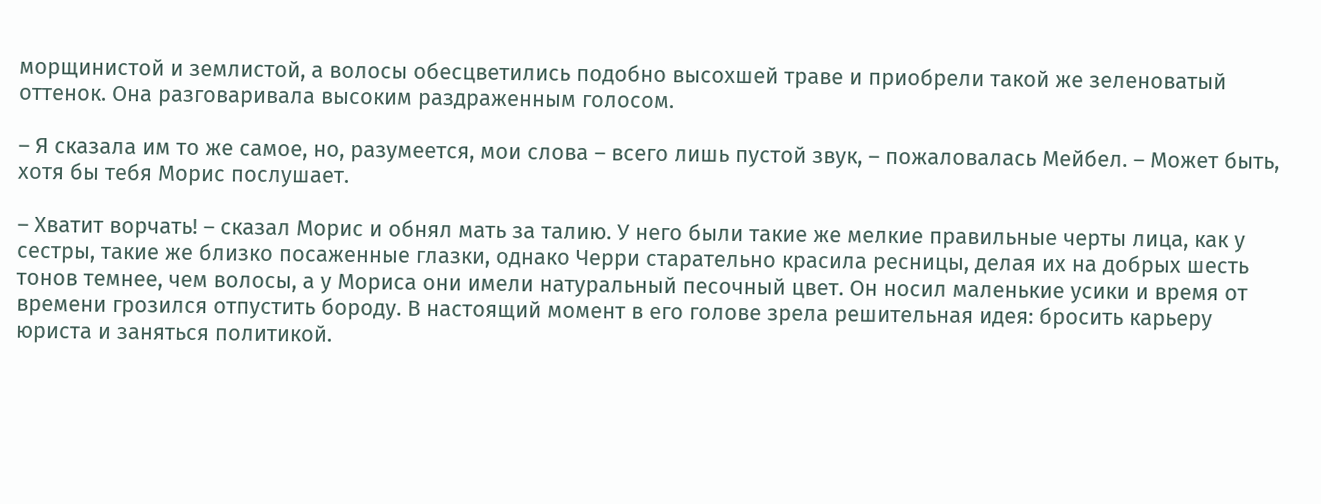морщинистой и землистой, а волосы обесцветились подобно высохшей траве и приобрели такой же зеленоватый оттенок. Она разговаривала высоким раздраженным голосом.

– Я сказала им то же самое, но, разумеется, мои слова – всего лишь пустой звук, – пожаловалась Мейбел. – Может быть, хотя бы тебя Морис послушает.

– Хватит ворчать! – сказал Морис и обнял мать за талию. У него были такие же мелкие правильные черты лица, как у сестры, такие же близко посаженные глазки, однако Черри старательно красила ресницы, делая их на добрых шесть тонов темнее, чем волосы, а у Мориса они имели натуральный песочный цвет. Он носил маленькие усики и время от времени грозился отпустить бороду. В настоящий момент в его голове зрела решительная идея: бросить карьеру юриста и заняться политикой.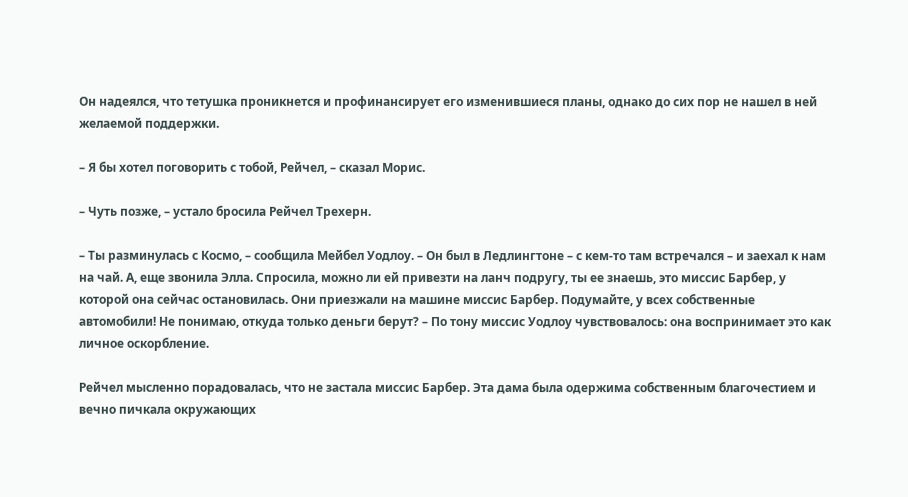Он надеялся, что тетушка проникнется и профинансирует его изменившиеся планы, однако до сих пор не нашел в ней желаемой поддержки.

– Я бы хотел поговорить с тобой, Рейчел, – сказал Морис.

– Чуть позже, – устало бросила Рейчел Трехерн.

– Ты разминулась с Космо, – сообщила Мейбел Уодлоу. – Он был в Ледлингтоне – с кем-то там встречался – и заехал к нам на чай. А, еще звонила Элла. Спросила, можно ли ей привезти на ланч подругу, ты ее знаешь, это миссис Барбер, у которой она сейчас остановилась. Они приезжали на машине миссис Барбер. Подумайте, у всех собственные автомобили! Не понимаю, откуда только деньги берут? – По тону миссис Уодлоу чувствовалось: она воспринимает это как личное оскорбление.

Рейчел мысленно порадовалась, что не застала миссис Барбер. Эта дама была одержима собственным благочестием и вечно пичкала окружающих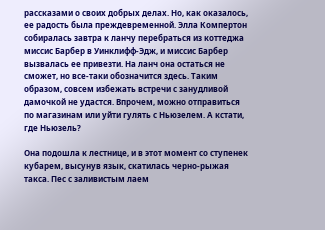рассказами о своих добрых делах. Но, как оказалось, ее радость была преждевременной. Элла Компертон собиралась завтра к ланчу перебраться из коттеджа миссис Барбер в Уинклифф-Эдж, и миссис Барбер вызвалась ее привезти. На ланч она остаться не сможет, но все-таки обозначится здесь. Таким образом, совсем избежать встречи с занудливой дамочкой не удастся. Впрочем, можно отправиться по магазинам или уйти гулять с Ньюзелем. А кстати, где Ньюзель?

Она подошла к лестнице, и в этот момент со ступенек кубарем, высунув язык, скатилась черно-рыжая такса. Пес с заливистым лаем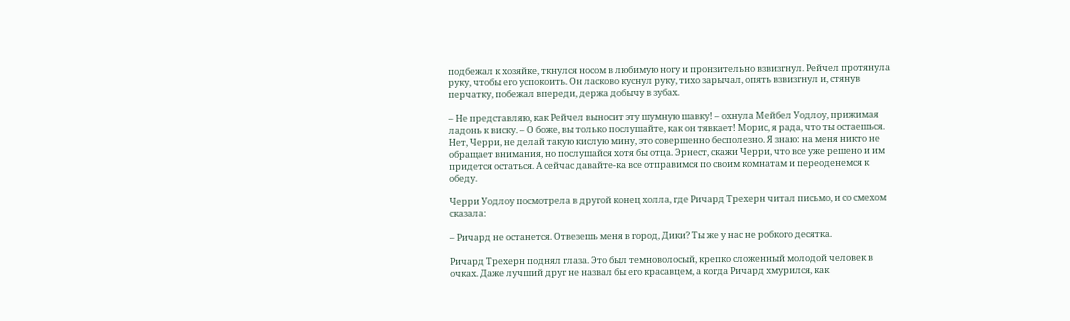подбежал к хозяйке, ткнулся носом в любимую ногу и пронзительно взвизгнул. Рейчел протянула руку, чтобы его успокоить. Он ласково куснул руку, тихо зарычал, опять взвизгнул и, стянув перчатку, побежал впереди, держа добычу в зубах.

– Не представляю, как Рейчел выносит эту шумную шавку! – охнула Мейбел Уодлоу, прижимая ладонь к виску. – О боже, вы только послушайте, как он тявкает! Морис, я рада, что ты остаешься. Нет, Черри, не делай такую кислую мину, это совершенно бесполезно. Я знаю: на меня никто не обращает внимания, но послушайся хотя бы отца. Эрнест, скажи Черри, что все уже решено и им придется остаться. А сейчас давайте-ка все отправимся по своим комнатам и переоденемся к обеду.

Черри Уодлоу посмотрела в другой конец холла, где Ричард Трехерн читал письмо, и со смехом сказала:

– Ричард не останется. Отвезешь меня в город, Дики? Ты же у нас не робкого десятка.

Ричард Трехерн поднял глаза. Это был темноволосый, крепко сложенный молодой человек в очках. Даже лучший друг не назвал бы его красавцем, а когда Ричард хмурился, как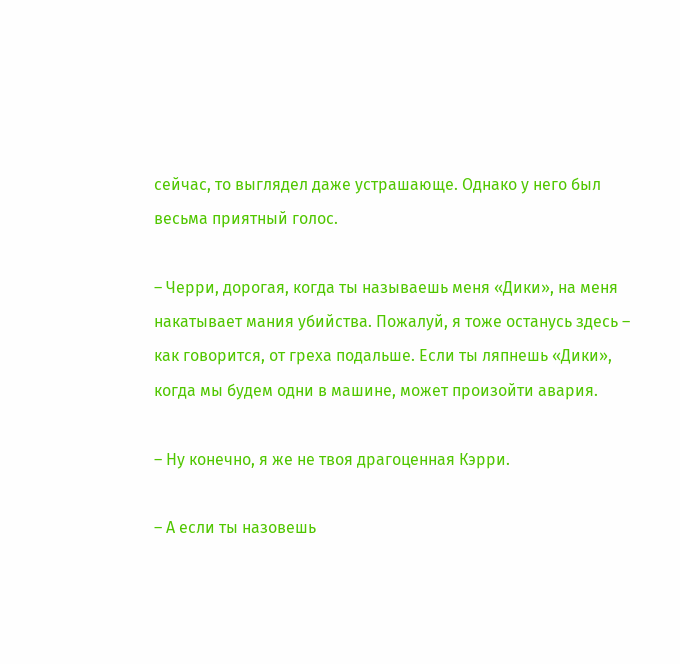сейчас, то выглядел даже устрашающе. Однако у него был весьма приятный голос.

– Черри, дорогая, когда ты называешь меня «Дики», на меня накатывает мания убийства. Пожалуй, я тоже останусь здесь – как говорится, от греха подальше. Если ты ляпнешь «Дики», когда мы будем одни в машине, может произойти авария.

– Ну конечно, я же не твоя драгоценная Кэрри.

– А если ты назовешь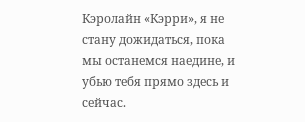Кэролайн «Кэрри», я не стану дожидаться, пока мы останемся наедине, и убью тебя прямо здесь и сейчас.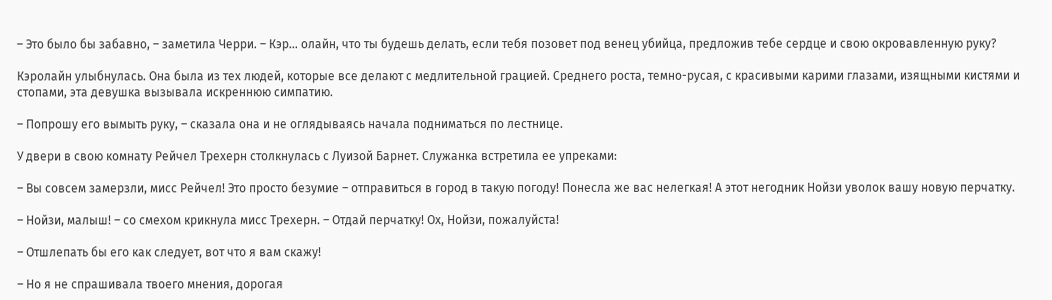– Это было бы забавно, – заметила Черри. – Кэр… олайн, что ты будешь делать, если тебя позовет под венец убийца, предложив тебе сердце и свою окровавленную руку?

Кэролайн улыбнулась. Она была из тех людей, которые все делают с медлительной грацией. Среднего роста, темно-русая, с красивыми карими глазами, изящными кистями и стопами, эта девушка вызывала искреннюю симпатию.

– Попрошу его вымыть руку, – сказала она и не оглядываясь начала подниматься по лестнице.

У двери в свою комнату Рейчел Трехерн столкнулась с Луизой Барнет. Служанка встретила ее упреками:

– Вы совсем замерзли, мисс Рейчел! Это просто безумие – отправиться в город в такую погоду! Понесла же вас нелегкая! А этот негодник Нойзи уволок вашу новую перчатку.

– Нойзи, малыш! – со смехом крикнула мисс Трехерн. – Отдай перчатку! Ох, Нойзи, пожалуйста!

– Отшлепать бы его как следует, вот что я вам скажу!

– Но я не спрашивала твоего мнения, дорогая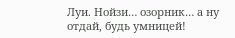Луи. Нойзи… озорник… а ну отдай, будь умницей!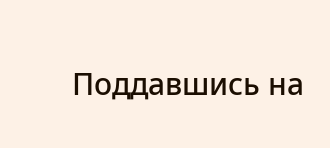Поддавшись на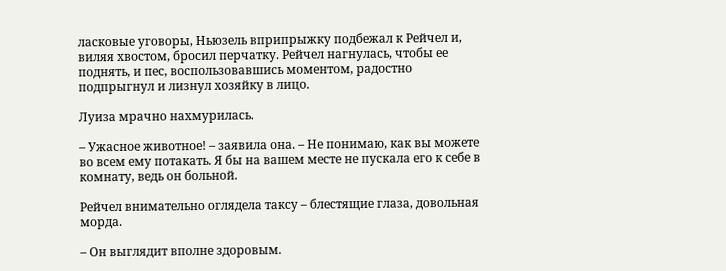ласковые уговоры, Ньюзель вприпрыжку подбежал к Рейчел и, виляя хвостом, бросил перчатку. Рейчел нагнулась, чтобы ее поднять, и пес, воспользовавшись моментом, радостно подпрыгнул и лизнул хозяйку в лицо.

Луиза мрачно нахмурилась.

– Ужасное животное! – заявила она. – Не понимаю, как вы можете во всем ему потакать. Я бы на вашем месте не пускала его к себе в комнату, ведь он больной.

Рейчел внимательно оглядела таксу – блестящие глаза, довольная морда.

– Он выглядит вполне здоровым.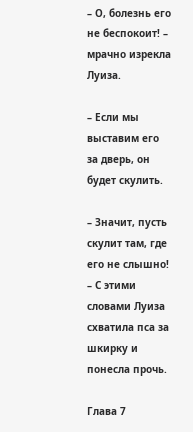– О, болезнь его не беспокоит! – мрачно изрекла Луиза.

– Если мы выставим его за дверь, он будет скулить.

– Значит, пусть скулит там, где его не слышно! – С этими словами Луиза схватила пса за шкирку и понесла прочь.

Глава 7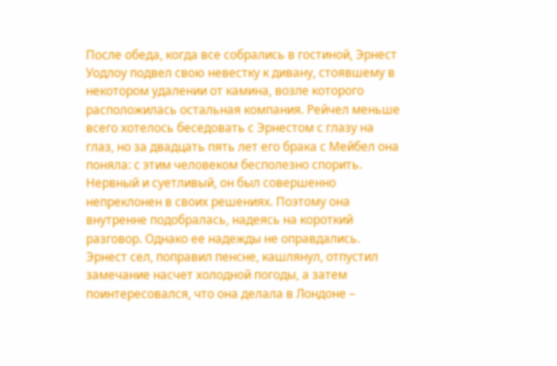После обеда, когда все собрались в гостиной, Эрнест Уодлоу подвел свою невестку к дивану, стоявшему в некотором удалении от камина, возле которого расположилась остальная компания. Рейчел меньше всего хотелось беседовать с Эрнестом с глазу на глаз, но за двадцать пять лет его брака с Мейбел она поняла: с этим человеком бесполезно спорить. Нервный и суетливый, он был совершенно непреклонен в своих решениях. Поэтому она внутренне подобралась, надеясь на короткий разговор. Однако ее надежды не оправдались. Эрнест сел, поправил пенсне, кашлянул, отпустил замечание насчет холодной погоды, а затем поинтересовался, что она делала в Лондоне –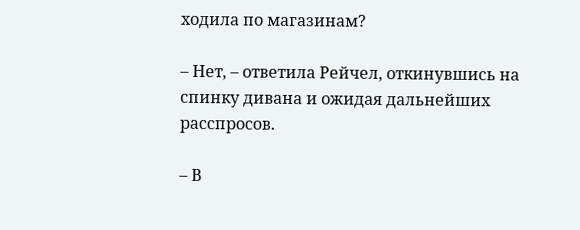ходила по магазинам?

– Нет, – ответила Рейчел, откинувшись на спинку дивана и ожидая дальнейших расспросов.

– В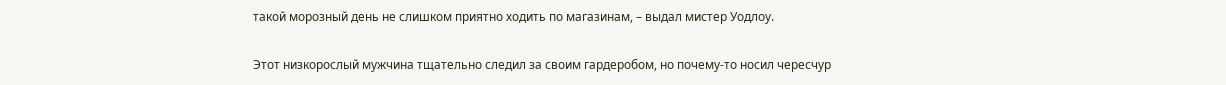такой морозный день не слишком приятно ходить по магазинам, – выдал мистер Уодлоу.

Этот низкорослый мужчина тщательно следил за своим гардеробом, но почему-то носил чересчур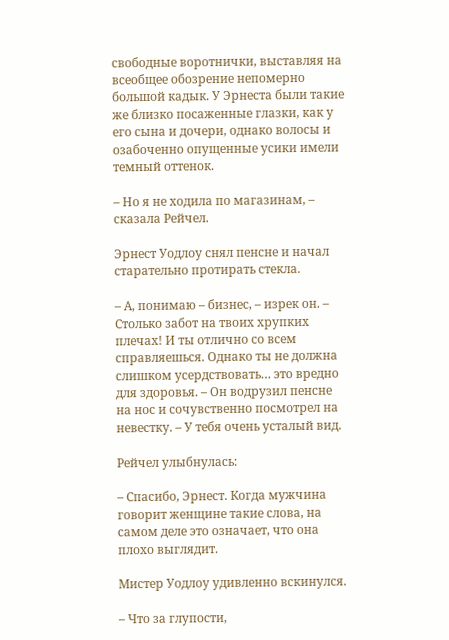свободные воротнички, выставляя на всеобщее обозрение непомерно большой кадык. У Эрнеста были такие же близко посаженные глазки, как у его сына и дочери, однако волосы и озабоченно опущенные усики имели темный оттенок.

– Но я не ходила по магазинам, – сказала Рейчел.

Эрнест Уодлоу снял пенсне и начал старательно протирать стекла.

– А, понимаю – бизнес, – изрек он. – Столько забот на твоих хрупких плечах! И ты отлично со всем справляешься. Однако ты не должна слишком усердствовать… это вредно для здоровья. – Он водрузил пенсне на нос и сочувственно посмотрел на невестку. – У тебя очень усталый вид.

Рейчел улыбнулась:

– Спасибо, Эрнест. Когда мужчина говорит женщине такие слова, на самом деле это означает, что она плохо выглядит.

Мистер Уодлоу удивленно вскинулся.

– Что за глупости,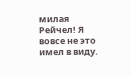милая Рейчел! Я вовсе не это имел в виду.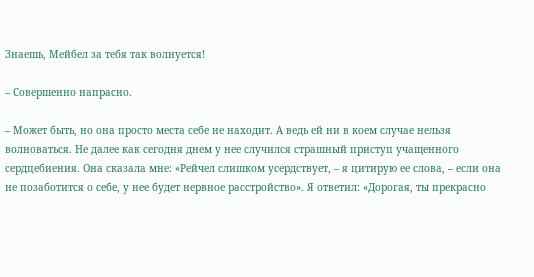Знаешь, Мейбел за тебя так волнуется!

– Совершенно напрасно.

– Может быть, но она просто места себе не находит. А ведь ей ни в коем случае нельзя волноваться. Не далее как сегодня днем у нее случился страшный приступ учащенного сердцебиения. Она сказала мне: «Рейчел слишком усердствует, – я цитирую ее слова, – если она не позаботится о себе, у нее будет нервное расстройство». Я ответил: «Дорогая, ты прекрасно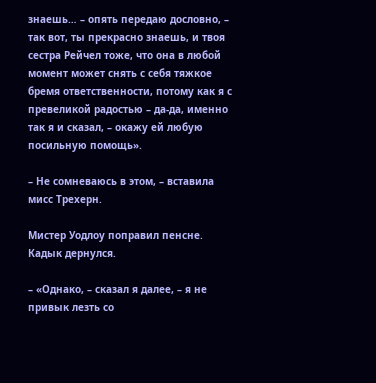знаешь… – опять передаю дословно, – так вот, ты прекрасно знаешь, и твоя сестра Рейчел тоже, что она в любой момент может снять с себя тяжкое бремя ответственности, потому как я с превеликой радостью – да-да, именно так я и сказал, – окажу ей любую посильную помощь».

– Не сомневаюсь в этом, – вставила мисс Трехерн.

Мистер Уодлоу поправил пенсне. Кадык дернулся.

– «Однако, – сказал я далее, – я не привык лезть со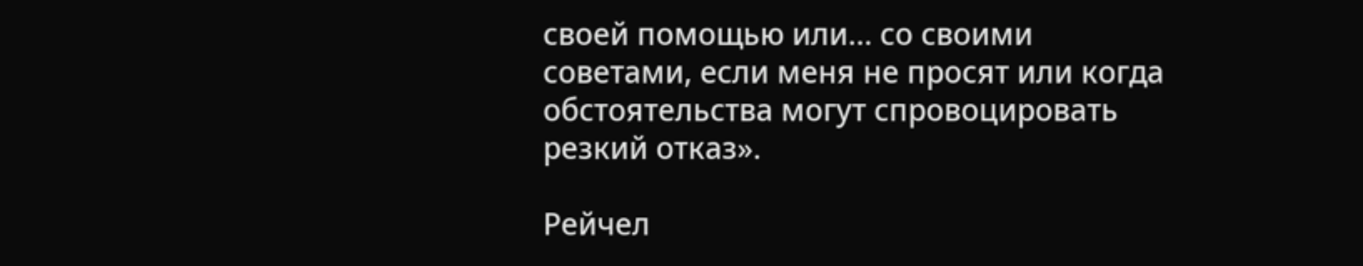своей помощью или… со своими советами, если меня не просят или когда обстоятельства могут спровоцировать резкий отказ».

Рейчел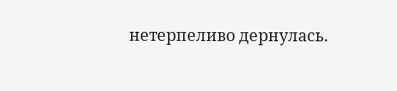нетерпеливо дернулась.